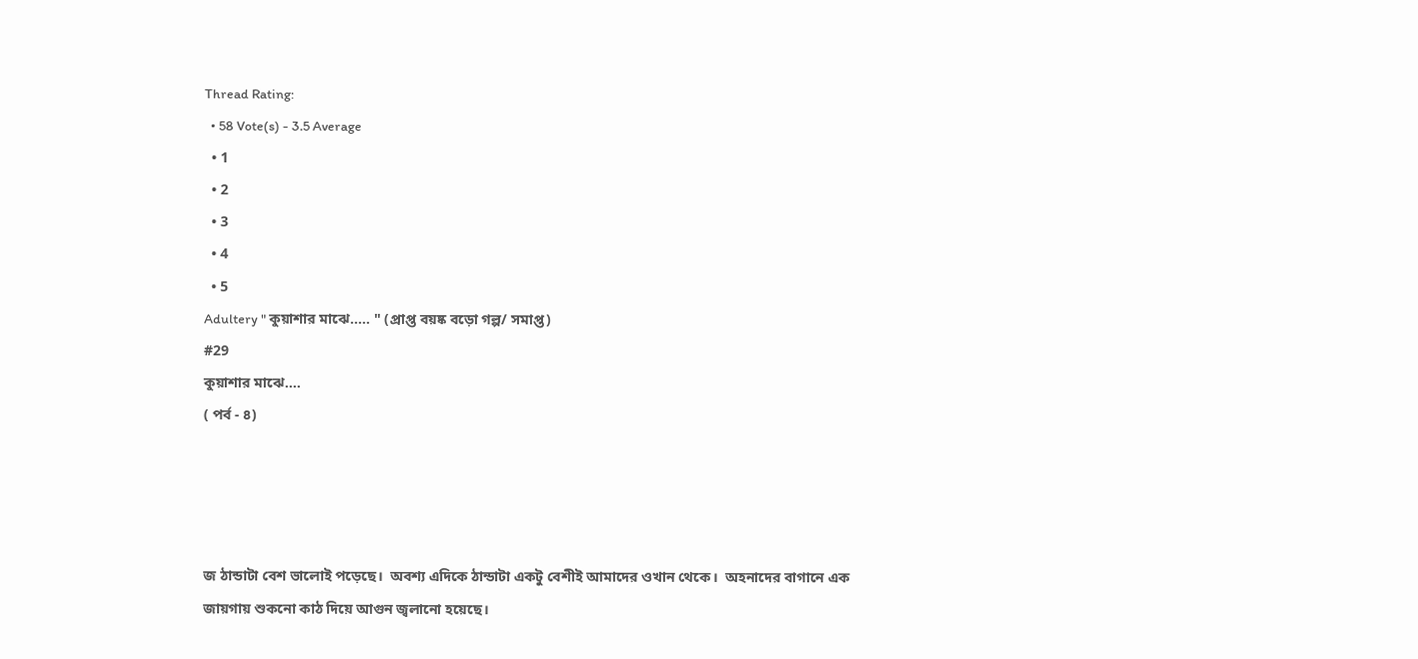Thread Rating:
  • 58 Vote(s) - 3.5 Average
  • 1
  • 2
  • 3
  • 4
  • 5
Adultery " কুয়াশার মাঝে..... " (প্রাপ্ত বয়ষ্ক বড়ো গল্প/ সমাপ্ত)
#29
কুয়াশার মাঝে....
( পর্ব - ৪)




জ ঠান্ডাটা বেশ ভালোই পড়েছে।  অবশ্য এদিকে ঠান্ডাটা একটু বেশীই আমাদের ওখান থেকে।  অহনাদের বাগানে এক জায়গায় শুকনো কাঠ দিয়ে আগুন জ্বলানো হয়েছে।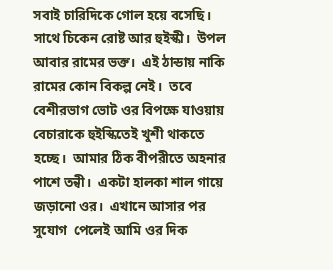সবাই চারিদিকে গোল হয়ে বসেছি। সাথে চিকেন রোষ্ট আর হুইস্কী।  উপল আবার রামের ভক্ত।  এই ঠান্ডায় নাকি রামের কোন বিকল্প নেই।  তবে বেশীরভাগ ভোট ওর বিপক্ষে যাওয়ায় বেচারাকে হুইস্কিতেই খুশী থাকতে হচ্ছে।  আমার ঠিক বীপরীতে অহনার পাশে তন্বী।  একটা হালকা শাল গায়ে জড়ানো ওর।  এখানে আসার পর সুযোগ  পেলেই আমি ওর দিক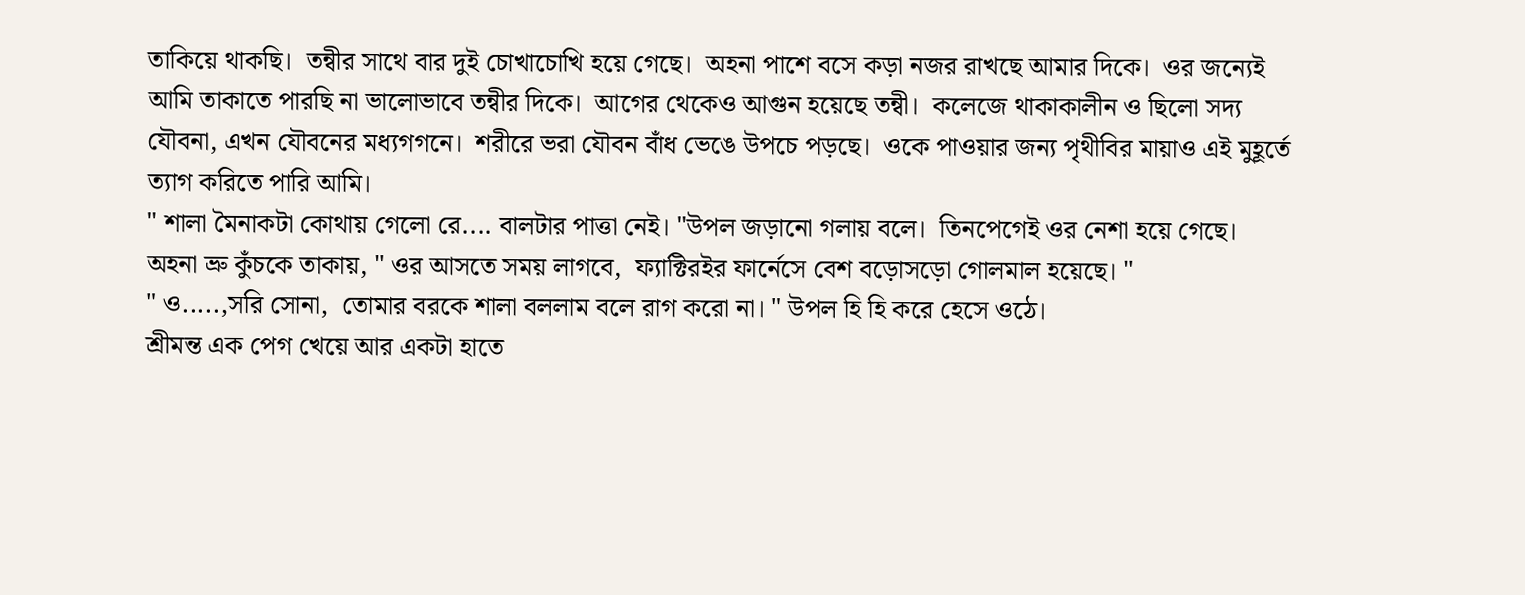তাকিয়ে থাকছি।  তন্বীর সাথে বার দুই চোখাচোখি হয়ে গেছে।  অহনা পাশে বসে কড়া নজর রাখছে আমার দিকে।  ওর জন্যেই আমি তাকাতে পারছি না ভালোভাবে তন্বীর দিকে।  আগের থেকেও আগুন হয়েছে তন্বী।  কলেজে থাকাকালীন ও ছিলো সদ্য যৌবনা, এখন যৌবনের মধ্যগগনে।  শরীরে ভরা যৌবন বাঁধ ভেঙে উপচে পড়ছে।  ওকে পাওয়ার জন্য পৃথীবির মায়াও এই মুহূর্তে ত্যাগ করিতে পারি আমি।
" শালা মৈনাকটা কোথায় গেলো রে.... বালটার পাত্তা নেই। "উপল জড়ানো গলায় বলে।  তিনপেগেই ওর নেশা হয়ে গেছে।
অহনা ভ্রু কুঁচকে তাকায়, " ওর আসতে সময় লাগবে,  ফ্যাক্টিরইর ফার্নেসে বেশ বড়োসড়ো গোলমাল হয়েছে। "
" ও.....,সরি সোনা,  তোমার বরকে শালা বললাম বলে রাগ করো না। " উপল হি হি করে হেসে ওঠে।
শ্রীমন্ত এক পেগ খেয়ে আর একটা হাতে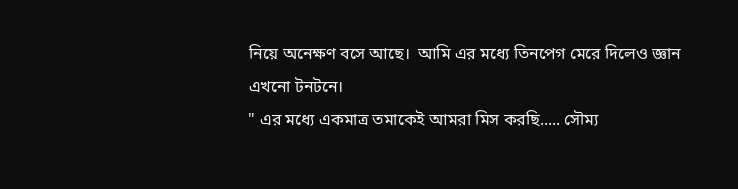নিয়ে অনেক্ষণ বসে আছে।  আমি এর মধ্যে তিনপেগ মেরে দিলেও জ্ঞান এখনো টনটনে।
" এর মধ্যে একমাত্র তমাকেই আমরা মিস করছি..... সৌম্য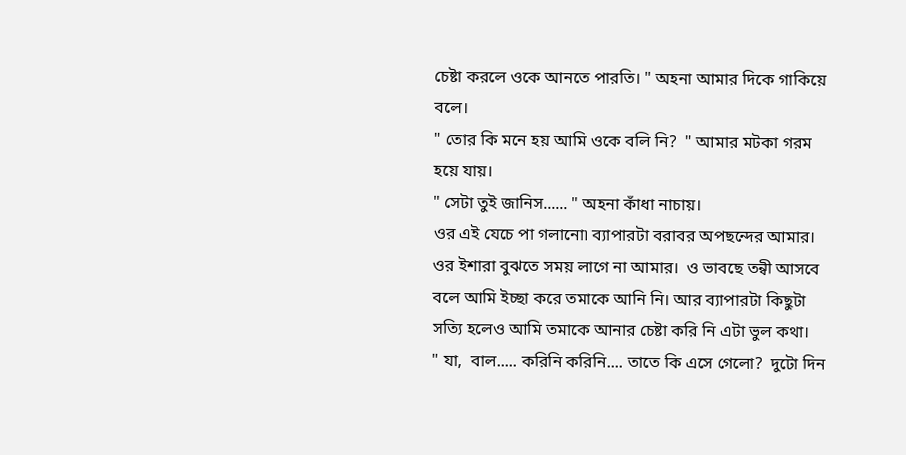চেষ্টা করলে ওকে আনতে পারতি। " অহনা আমার দিকে গাকিয়ে বলে।
" তোর কি মনে হয় আমি ওকে বলি নি?  " আমার মটকা গরম হয়ে যায়।
" সেটা তুই জানিস...... " অহনা কাঁধা নাচায়।
ওর এই যেচে পা গলানো৷ ব্যাপারটা বরাবর অপছন্দের আমার।  ওর ইশারা বুঝতে সময় লাগে না আমার।  ও ভাবছে তন্বী আসবে বলে আমি ইচ্ছা করে তমাকে আনি নি। আর ব্যাপারটা কিছুটা সত্যি হলেও আমি তমাকে আনার চেষ্টা করি নি এটা ভুল কথা।
" যা,  বাল..... করিনি করিনি.... তাতে কি এসে গেলো?  দুটো দিন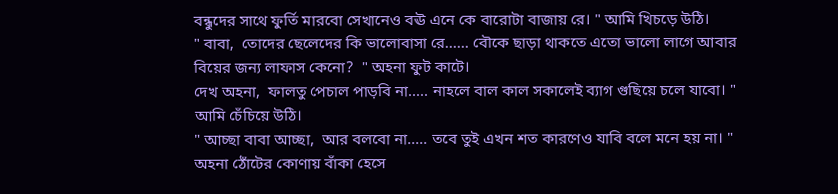বন্ধুদের সাথে ফুর্তি মারবো সেখানেও বঊ এনে কে বারোটা বাজায় রে। " আমি খিচড়ে উঠি।
" বাবা,  তোদের ছেলেদের কি ভালোবাসা রে...... বৌকে ছাড়া থাকতে এতো ভালো লাগে আবার বিয়ের জন্য লাফাস কেনো?  " অহনা ফুট কাটে।
দেখ অহনা,  ফালতু পেচাল পাড়বি না..... নাহলে বাল কাল সকালেই ব্যাগ গুছিয়ে চলে যাবো। " আমি চেঁচিয়ে উঠি।
" আচ্ছা বাবা আচ্ছা,  আর বলবো না..... তবে তুই এখন শত কারণেও যাবি বলে মনে হয় না। " অহনা ঠোঁটের কোণায় বাঁকা হেসে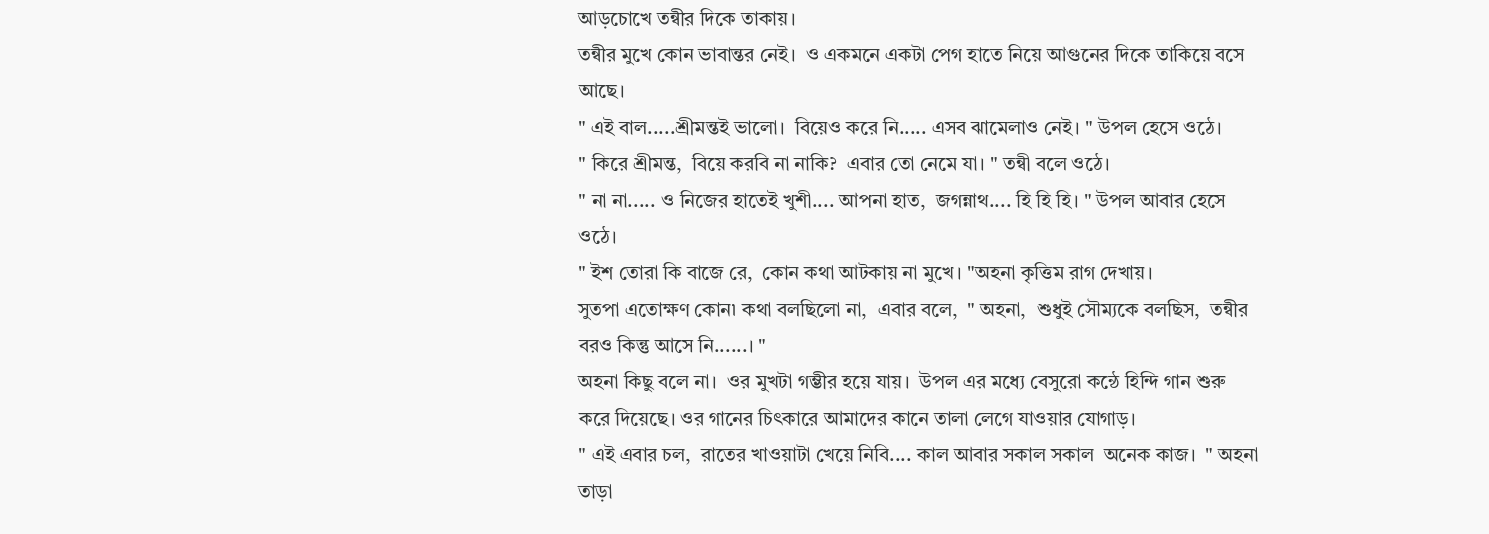আড়চোখে তন্বীর দিকে তাকায়।
তন্বীর মুখে কোন ভাবান্তর নেই।  ও একমনে একটা পেগ হাতে নিয়ে আগুনের দিকে তাকিয়ে বসে আছে।
" এই বাল.....শ্রীমন্তই ভালো।  বিয়েও করে নি..... এসব ঝামেলাও নেই। " উপল হেসে ওঠে।
" কিরে শ্রীমন্ত,  বিয়ে করবি না নাকি?  এবার তো নেমে যা। " তন্বী বলে ওঠে।
" না না..... ও নিজের হাতেই খুশী.... আপনা হাত,  জগন্নাথ.... হি হি হি। " উপল আবার হেসে ওঠে।
" ইশ তোরা কি বাজে রে,  কোন কথা আটকায় না মুখে। "অহনা কৃত্তিম রাগ দেখায়।
সুতপা এতোক্ষণ কোন৷ কথা বলছিলো না,  এবার বলে,  " অহনা,  শুধুই সৌম্যকে বলছিস,  তন্বীর বরও কিন্তু আসে নি......। "
অহনা কিছু বলে না।  ওর মুখটা গম্ভীর হয়ে যায়।  উপল এর মধ্যে বেসুরো কন্ঠে হিন্দি গান শুরু করে দিয়েছে। ওর গানের চিৎকারে আমাদের কানে তালা লেগে যাওয়ার যোগাড়।
" এই এবার চল,  রাতের খাওয়াটা খেয়ে নিবি.... কাল আবার সকাল সকাল  অনেক কাজ।  " অহনা তাড়া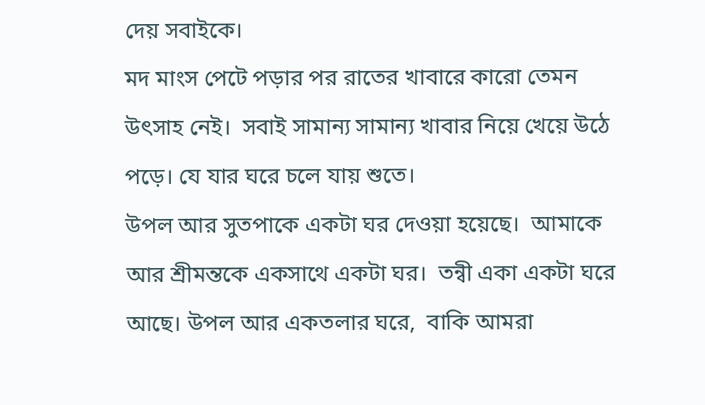দেয় সবাইকে।
মদ মাংস পেটে পড়ার পর রাতের খাবারে কারো তেমন উৎসাহ নেই।  সবাই সামান্য সামান্য খাবার নিয়ে খেয়ে উঠে পড়ে। যে যার ঘরে চলে যায় শুতে।
উপল আর সুতপাকে একটা ঘর দেওয়া হয়েছে।  আমাকে আর শ্রীমন্তকে একসাথে একটা ঘর।  তন্বী একা একটা ঘরে আছে। উপল আর একতলার ঘরে,  বাকি আমরা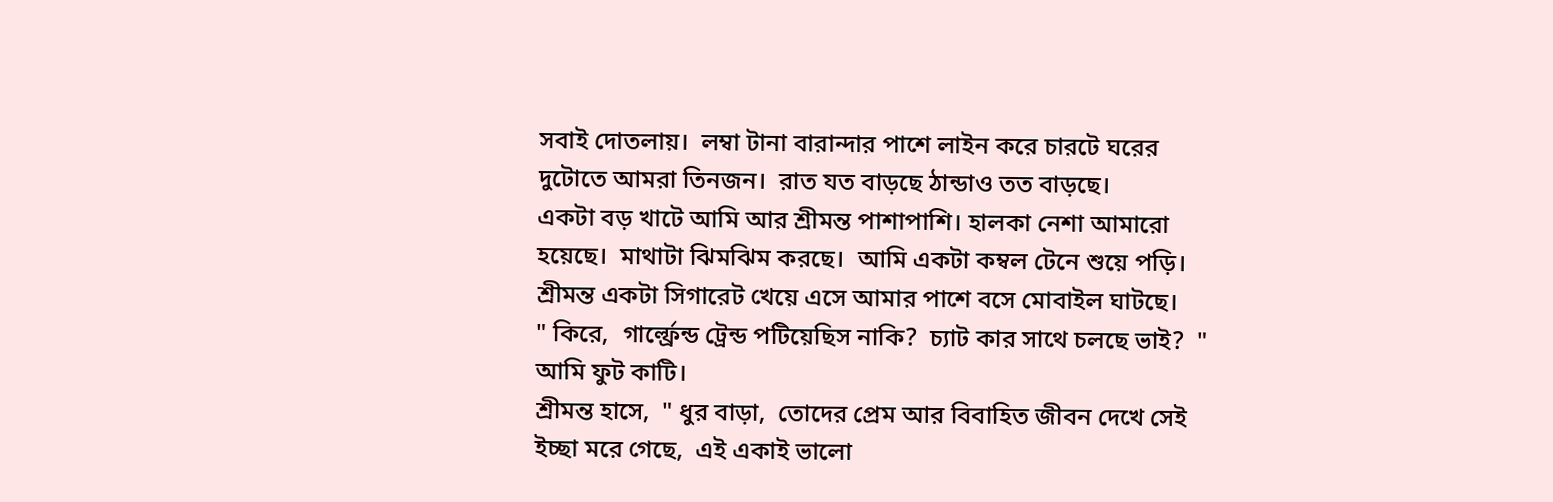সবাই দোতলায়।  লম্বা টানা বারান্দার পাশে লাইন করে চারটে ঘরের দুটোতে আমরা তিনজন।  রাত যত বাড়ছে ঠান্ডাও তত বাড়ছে।
একটা বড় খাটে আমি আর শ্রীমন্ত পাশাপাশি। হালকা নেশা আমারো হয়েছে।  মাথাটা ঝিমঝিম করছে।  আমি একটা কম্বল টেনে শুয়ে পড়ি।  শ্রীমন্ত একটা সিগারেট খেয়ে এসে আমার পাশে বসে মোবাইল ঘাটছে।
" কিরে,  গার্ল্ফ্রেন্ড ট্রেন্ড পটিয়েছিস নাকি?  চ্যাট কার সাথে চলছে ভাই?  " আমি ফুট কাটি।
শ্রীমন্ত হাসে,  " ধুর বাড়া,  তোদের প্রেম আর বিবাহিত জীবন দেখে সেই ইচ্ছা মরে গেছে,  এই একাই ভালো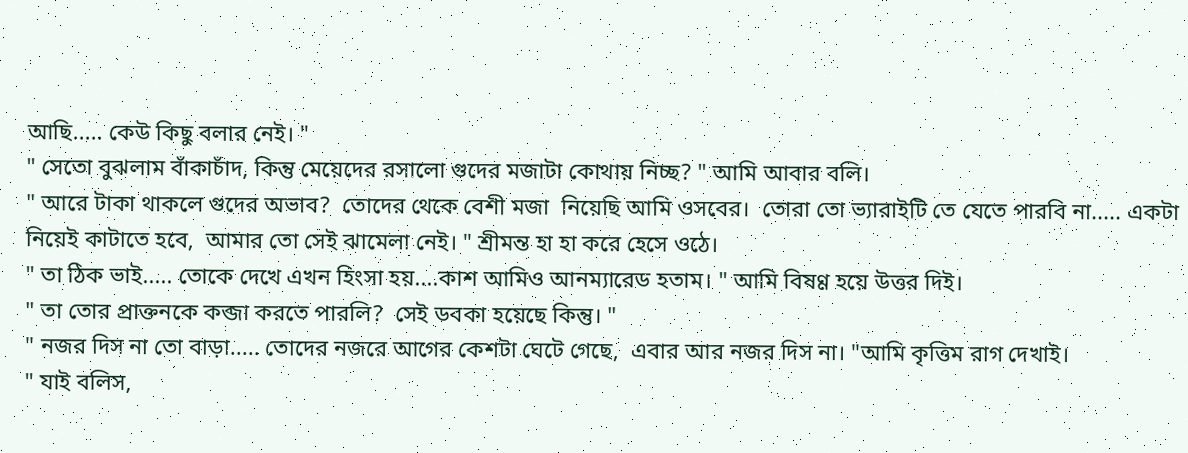আছি..... কেউ কিছু বলার নেই। "
" সেতো বুঝলাম বাঁকাচাঁদ, কিন্তু মেয়েদের রসালো গুদের মজাটা কোথায় নিচ্ছ? " আমি আবার বলি।
" আরে টাকা থাকলে গুদের অভাব?  তোদের থেকে বেশী মজা  নিয়েছি আমি ওসবের।  তোরা তো ভ্যারাইটি তে যেতে পারবি না..... একটা নিয়েই কাটাতে হবে,  আমার তো সেই ঝামেলা নেই। " শ্রীমন্ত হা হা করে হেসে ওঠে।
" তা ঠিক ভাই..... তোকে দেখে এখন হিংসা হয়....কাশ আমিও আনম্যারেড হতাম। " আমি বিষণ্ণ হয়ে উত্তর দিই।
" তা তোর প্রাক্তনকে কব্জা করতে পারলি?  সেই ডবকা হয়েছে কিন্তু। "
" নজর দিস না তো বাড়া..... তোদের নজরে আগের কেশটা ঘেটে গেছে,  এবার আর নজর দিস না। "আমি কৃত্তিম রাগ দেখাই।
" যাই বলিস,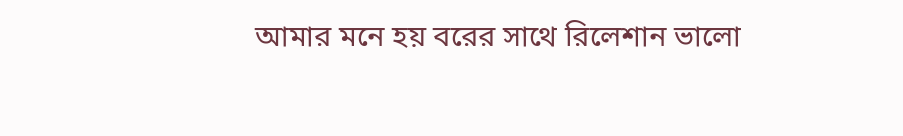আমার মনে হয় বরের সাথে রিলেশান ভালো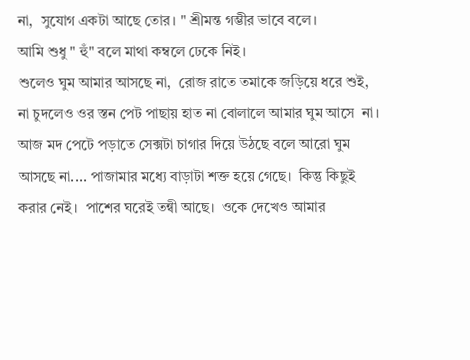না,  সুযোগ একটা আছে তোর। " শ্রীমন্ত গম্ভীর ভাবে বলে।
আমি শুধু " হুঁ" বলে মাথা কম্বলে ঢেকে নিই।
শুলেও ঘুম আমার আসছে না,  রোজ রাতে তমাকে জড়িয়ে ধরে শুই,  না চুদলেও ওর স্তন পেট পাছায় হাত না বোলালে আমার ঘুম আসে  না। আজ মদ পেটে পড়াতে সেক্সটা চাগার দিয়ে উঠছে বলে আরো ঘুম আসছে না.... পাজামার মধ্যে বাড়াটা শক্ত হয়ে গেছে।  কিন্তু কিছুই করার নেই।  পাশের ঘরেই তন্বী আছে।  ওকে দেখেও আমার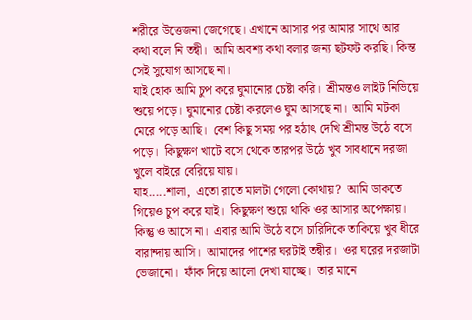শরীরে উত্তেজনা জেগেছে। এখানে আসার পর আমার সাথে আর কথা বলে নি তন্বী।  আমি অবশ্য কথা বলার জন্য ছটফট করছি। কিন্ত সেই সুযোগ আসছে না।
যাই হোক আমি চুপ করে ঘুমানোর চেষ্টা করি।  শ্রীমন্তও লাইট নিভিয়ে শুয়ে পড়ে। ঘুমানোর চেষ্টা করলেও ঘুম আসছে না।  আমি মটকা মেরে পড়ে আছি।  বেশ কিছু সময় পর হঠাৎ দেখি শ্রীমন্ত উঠে বসে পড়ে।  কিছুক্ষণ খাটে বসে থেকে তারপর উঠে খুব সাবধানে দরজা খুলে বাইরে বেরিয়ে যায়।
যাহ.....শালা,  এতো রাতে মালটা গেলো কোথায়?  আমি ডাকতে গিয়েও চুপ করে যাই।  কিছুক্ষণ শুয়ে থাকি ওর আসার অপেক্ষায়। কিন্তু ও আসে না।  এবার আমি উঠে বসে চারিদিকে তাকিয়ে খুব ধীরে বারান্দায় আসি।  আমাদের পাশের ঘরটাই তন্বীর।  ওর ঘরের দরজাটা ভেজানো।  ফাঁক দিয়ে আলো দেখা যাচ্ছে।  তার মানে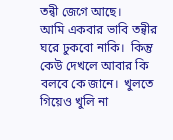তন্বী জেগে আছে।
আমি একবার ভাবি তন্বীর ঘরে ঢুকবো নাকি।  কিন্তু কেউ দেখলে আবার কি বলবে কে জানে।  খুলতে গিয়েও খুলি না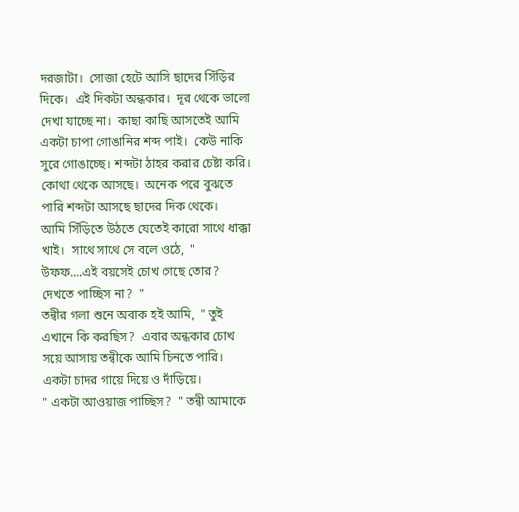দরজাটা।  সোজা হেটে আসি ছাদের সিঁড়ির দিকে।  এই দিকটা অন্ধকার।  দূর থেকে ভালো দেখা যাচ্ছে না।  কাছা কাছি আসতেই আমি একটা চাপা গোঙানির শব্দ পাই।  কেউ নাকি সুরে গোঙাচ্ছে। শব্দটা ঠাহর করার চেষ্টা করি।  কোথা থেকে আসছে।  অনেক পরে বুঝতে পারি শব্দটা আসছে ছাদের দিক থেকে।
আমি সিঁড়িতে উঠতে যেতেই কারো সাথে ধাক্কা খাই।  সাথে সাথে সে বলে ওঠে,  " উফফ....এই বয়সেই চোখ গেছে তোর?  দেখতে পাচ্ছিস না?  "
তন্বীর গলা শুনে অবাক হই আমি,  " তুই এখানে কি করছিস?  এবার অন্ধকার চোখ সয়ে আসায় তন্বীকে আমি চিনতে পারি।  একটা চাদর গায়ে দিয়ে ও দাঁড়িয়ে।
" একটা আওয়াজ পাচ্ছিস?  " তন্বী আমাকে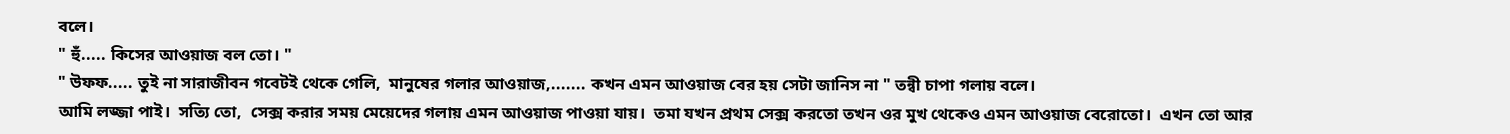বলে।
" হুঁ..... কিসের আওয়াজ বল তো। "
" উফফ..... তুই না সারাজীবন গবেটই থেকে গেলি,  মানুষের গলার আওয়াজ,....... কখন এমন আওয়াজ বের হয় সেটা জানিস না " তন্বী চাপা গলায় বলে।
আমি লজ্জা পাই।  সত্যি তো,  সেক্স করার সময় মেয়েদের গলায় এমন আওয়াজ পাওয়া যায়।  তমা যখন প্রথম সেক্স করতো তখন ওর মুখ থেকেও এমন আওয়াজ বেরোতো।  এখন তো আর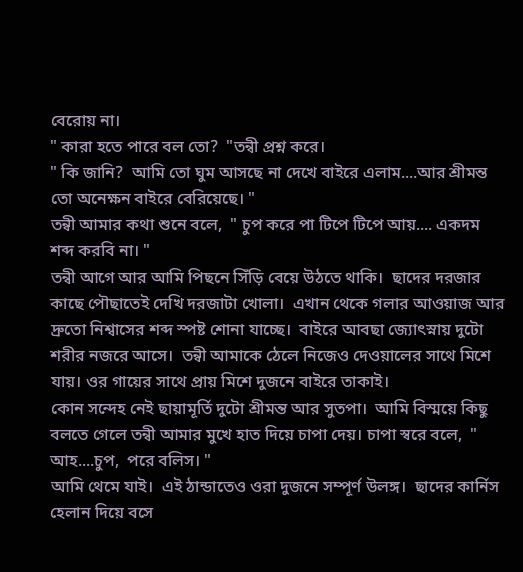বেরোয় না।
" কারা হতে পারে বল তো?  "তন্বী প্রশ্ন করে।
" কি জানি?  আমি তো ঘুম আসছে না দেখে বাইরে এলাম....আর শ্রীমন্ত তো অনেক্ষন বাইরে বেরিয়েছে। "
তন্বী আমার কথা শুনে বলে,  " চুপ করে পা টিপে টিপে আয়.... একদম শব্দ করবি না। "
তন্বী আগে আর আমি পিছনে সিঁড়ি বেয়ে উঠতে থাকি।  ছাদের দরজার কাছে পৌছাতেই দেখি দরজাটা খোলা।  এখান থেকে গলার আওয়াজ আর দ্রুতো নিশ্বাসের শব্দ স্পষ্ট শোনা যাচ্ছে।  বাইরে আবছা জ্যোৎস্নায় দুটো শরীর নজরে আসে।  তন্বী আমাকে ঠেলে নিজেও দেওয়ালের সাথে মিশে যায়। ওর গায়ের সাথে প্রায় মিশে দুজনে বাইরে তাকাই।
কোন সন্দেহ নেই ছায়ামূর্তি দুটো শ্রীমন্ত আর সুতপা।  আমি বিস্ময়ে কিছু বলতে গেলে তন্বী আমার মুখে হাত দিয়ে চাপা দেয়। চাপা স্বরে বলে,  " আহ....চুপ,  পরে বলিস। "
আমি থেমে যাই।  এই ঠান্ডাতেও ওরা দুজনে সম্পূর্ণ উলঙ্গ।  ছাদের কার্নিস হেলান দিয়ে বসে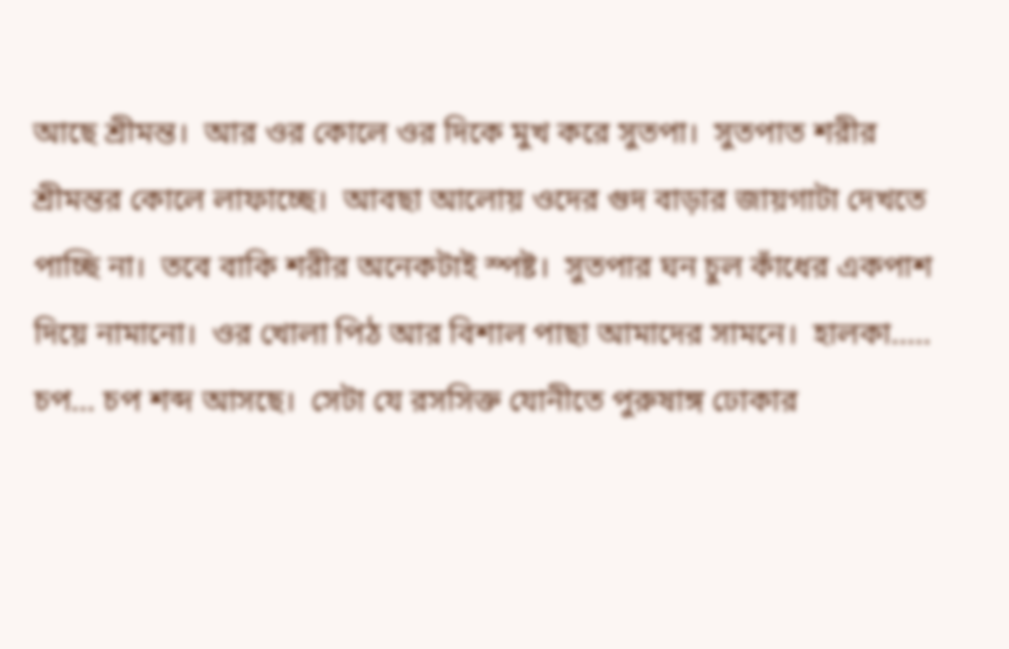আছে শ্রীমন্ত।  আর ওর কোলে ওর দিকে মুখ করে সুতপা।  সুতপাত শরীর শ্রীমন্তর কোলে লাফাচ্ছে।  আবছা আলোয় ওদের গুদ বাড়ার জায়গাটা দেখতে পাচ্ছি না।  তবে বাকি শরীর অনেকটাই স্পষ্ট।  সুতপার ঘন চুল কাঁধের একপাশ দিয়ে নামানো।  ওর খোলা পিঠ আর বিশাল পাছা আমাদের সামনে।  হালকা..... চপ... চপ শব্দ আসছে।  সেটা যে রসসিক্ত যোনীতে পুরুষাঙ্গ ঢোকার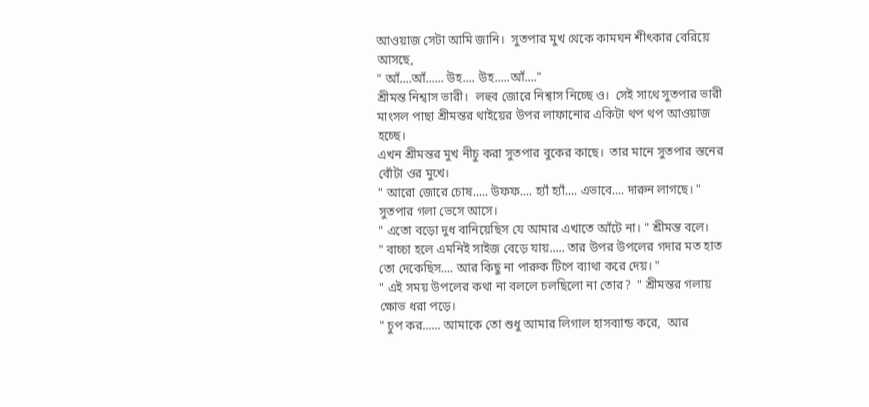আওয়াজ সেটা আমি জানি।  সুতপার মুখ থেকে কামঘন শীৎকার বেরিয়ে আসছে,
" আঁ....আঁ...... উহ.... উহ.....আঁ...."
শ্রীমন্ত নিশ্বাস ভারী।  লহুব জোরে নিশ্বাস নিচ্ছে ও।  সেই সাথে সুতপার ভারী মাংসল পাছা শ্রীমন্তর থাইয়ের উপর লাফানোর একিটা থপ থপ আওয়াজ হচ্ছে।
এখন শ্রীমন্তর মুখ নীচু করা সুতপার বুকের কাছে।  তার মানে সুতপার স্তনের বোঁটা ওর মুখে।
" আরো জোরে চোষ..... উফফ.... হ্যাঁ হ্যাঁ.... এভাবে.... দারুন লাগছে। " সুতপার গলা ভেসে আসে।
" এতো বড়ো দুধ বানিয়েছিস যে আমার এখাতে আঁটে না। " শ্রীমন্ত বলে।
" বাচ্চা হলে এমনিই সাইজ বেড়ে যায়..... তার উপর উপলের গদার মত হাত তো দেকেছিস.... আর কিছু না পারুক টিপে ব্যাথা করে দেয়। "
" এই সময় উপলের কথা না বললে চলছিলো না তোর?  " শ্রীমন্তর গলায় ক্ষোভ ধরা পড়ে।
" চুপ কর...... আমাকে তো শুধু আমার লিগাল হাসব্যান্ড করে,  আর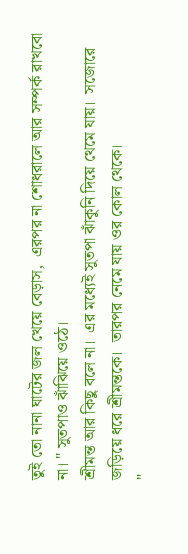তুই তো নানা ঘাটের জল খেয়ে বেড়াস,  এরপর না শোধরালে আর সম্পর্ক রাখবো না। " সুতপাও ঝাঁঝিয়ে ওঠে।
শ্রীমন্ত আর কিছু বলে না।  এর মধ্যেই সুতপা ঝাঁকুনি দিয়ে থেমে যায়।  সজোরে জড়িয়ে ধরে শ্রীমন্তকে।  তারপর নেমে যায় ওর কোল থেকে।
"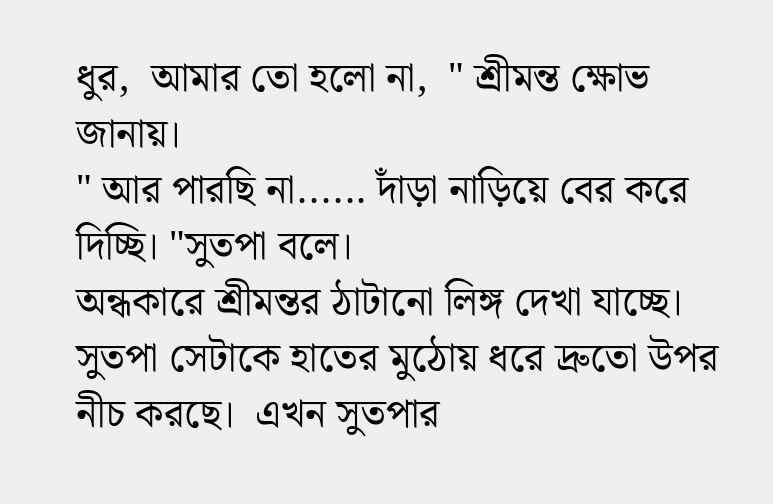ধুর,  আমার তো হলো না,  " শ্রীমন্ত ক্ষোভ জানায়।
" আর পারছি না...... দাঁড়া নাড়িয়ে বের করে দিচ্ছি। "সুতপা বলে।
অন্ধকারে শ্রীমন্তর ঠাটানো লিঙ্গ দেখা যাচ্ছে।  সুতপা সেটাকে হাতের মুঠোয় ধরে দ্রুতো উপর নীচ করছে।  এখন সুতপার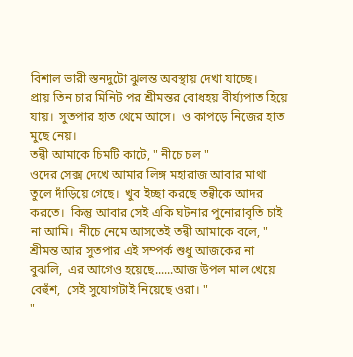বিশাল ভারী স্তনদুটো ঝুলন্ত অবস্থায় দেখা যাচ্ছে।
প্রায় তিন চার মিনিট পর শ্রীমন্তর বোধহয় বীর্য্যপাত হিয়ে যায়।  সুতপার হাত থেমে আসে।  ও কাপড়ে নিজের হাত মুছে নেয়।
তন্বী আমাকে চিমটি কাটে, " নীচে চল "
ওদের সেক্স দেখে আমার লিঙ্গ মহারাজ আবার মাথা তুলে দাঁড়িয়ে গেছে।  খুব ইচ্ছা করছে তন্বীকে আদর করতে।  কিন্তু আবার সেই একি ঘটনার পুনোরাবৃতি চাই না আমি।  নীচে নেমে আসতেই তন্বী আমাকে বলে, " শ্রীমন্ত আর সুতপার এই সম্পর্ক শুধু আজকের না বুঝলি,  এর আগেও হয়েছে......আজ উপল মাল খেয়ে বেহুঁশ,  সেই সুযোগটাই নিয়েছে ওরা। "
"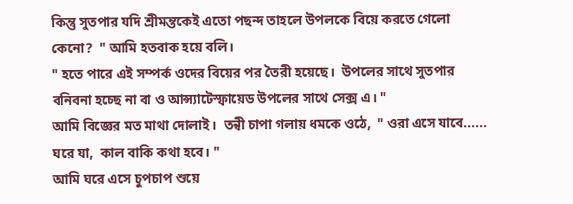কিন্তু সুতপার যদি শ্রীমন্তকেই এতো পছন্দ তাহলে উপলকে বিয়ে করতে গেলো কেনো?  " আমি হতবাক হয়ে বলি।
" হতে পারে এই সম্পর্ক ওদের বিয়ের পর তৈরী হয়েছে।  উপলের সাথে সুতপার বনিবনা হচ্ছে না বা ও আন্স্যাটেস্ফায়েড উপলের সাথে সেক্স এ। "
আমি বিজ্ঞের মত মাথা দোলাই।  তন্বী চাপা গলায় ধমকে ওঠে,  " ওরা এসে যাবে...... ঘরে যা,  কাল বাকি কথা হবে। "
আমি ঘরে এসে চুপচাপ শুয়ে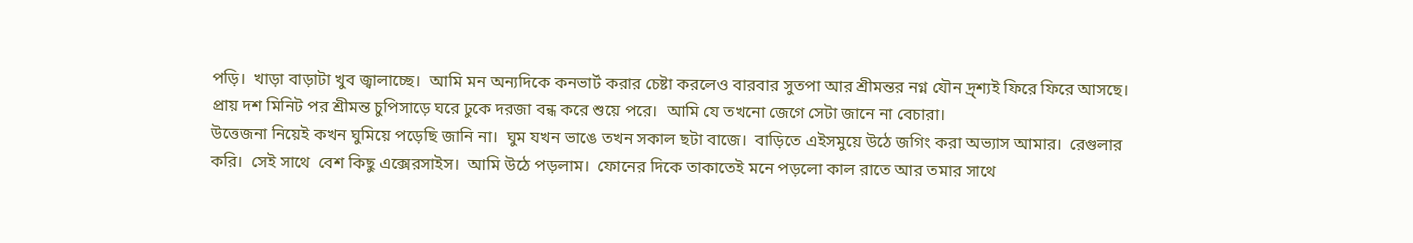পড়ি।  খাড়া বাড়াটা খুব জ্বালাচ্ছে।  আমি মন অন্যদিকে কনভার্ট করার চেষ্টা করলেও বারবার সুতপা আর শ্রীমন্তর নগ্ন যৌন দ্র্শ্যই ফিরে ফিরে আসছে।
প্রায় দশ মিনিট পর শ্রীমন্ত চুপিসাড়ে ঘরে ঢুকে দরজা বন্ধ করে শুয়ে পরে।  আমি যে তখনো জেগে সেটা জানে না বেচারা।
উত্তেজনা নিয়েই কখন ঘুমিয়ে পড়েছি জানি না।  ঘুম যখন ভাঙে তখন সকাল ছটা বাজে।  বাড়িতে এইসমুয়ে উঠে জগিং করা অভ্যাস আমার।  রেগুলার করি।  সেই সাথে  বেশ কিছু এক্সেরসাইস।  আমি উঠে পড়লাম।  ফোনের দিকে তাকাতেই মনে পড়লো কাল রাতে আর তমার সাথে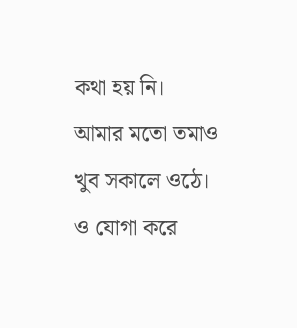কথা হয় নি।  আমার মতো তমাও খুব সকালে ওঠে।  ও যোগা করে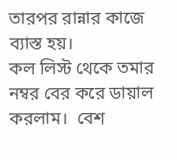তারপর রান্নার কাজে ব্যাস্ত হয়।
কল লিস্ট থেকে তমার নম্বর বের করে ডায়াল করলাম।  বেশ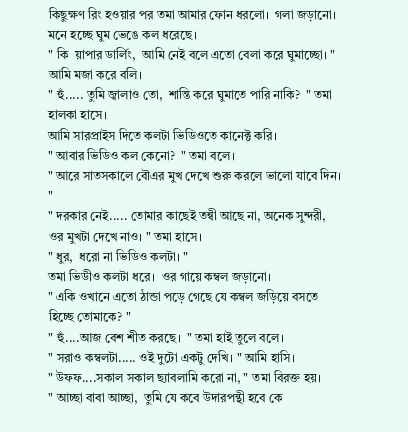কিছুক্ষণ রিং হওয়ার পর তমা আমার ফোন ধরলো।  গলা জড়ানো।  মনে হচ্ছে ঘুম ভেঙে কল ধরেছে।
" কি  য়াপার ডার্লিং,  আমি নেই বলে এতো বেলা করে ঘুমাচ্ছো। " আমি মজা করে বলি।
" হুঁ..... তুমি জ্বালাও তো,  শান্তি করে ঘুমাতে পারি নাকি?  " তমা হালকা হাসে।
আমি সারপ্রাইস দিতে কলটা ভিডিওতে কানেক্ট করি।
" আবার ভিডিও কল কেনো?  " তমা বলে।
" আরে সাতসকালে বৌএর মুখ দেখে শুরু করলে ভালো যাবে দিন। "
" দরকার নেই..... তোমার কাছেই তন্বী আছে না, অনেক সুন্দরী,  ওর মুখটা দেখে নাও। " তমা হাসে।
" ধুর,  ধরো না ভিডিও কলটা। "
তমা ভিডীও কলটা ধরে।  ওর গায়ে কম্বল জড়ানো।
" একি ওখানে এতো ঠান্ডা পড়ে গেছে যে কম্বল জড়িয়ে বসতে হিচ্ছে তোমাকে? "
" হুঁ....আজ বেশ শীত করছে।  " তমা হাই তুলে বলে।
" সরাও কম্বলটা..... ওই দুটো একটু দেখি। " আমি হাসি।
" উফফ....সকাল সকাল ছ্যাবলামি করো না, " তমা বিরক্ত হয়।
" আচ্ছা বাবা আচ্ছা,  তুমি যে কবে উদারপন্থী হবে কে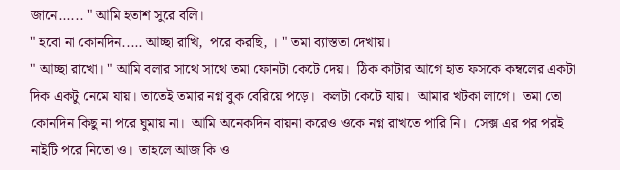জানে...... " আমি হতাশ সুরে বলি।
" হবো না কোনদিন..... আচ্ছা রাখি,  পরে করছি, । " তমা ব্যাস্ততা দেখায়।
" আচ্ছা রাখো। " আমি বলার সাথে সাথে তমা ফোনটা কেটে দেয়।  ঠিক কাটার আগে হাত ফসকে কম্বলের একটা দিক একটু নেমে যায়। তাতেই তমার নগ্ন বুক বেরিয়ে পড়ে।  কলটা কেটে যায়।  আমার খটকা লাগে।  তমা তো কোনদিন কিছু না পরে ঘুমায় না।  আমি অনেকদিন বায়না করেও ওকে নগ্ন রাখতে পারি নি।  সেক্স এর পর পরই নাইটি পরে নিতো ও।  তাহলে আজ কি ও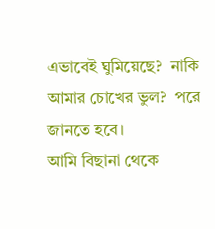এভাবেই ঘুমিয়েছে?  নাকি আমার চোখের ভুল?  পরে জানতে হবে।
আমি বিছানা থেকে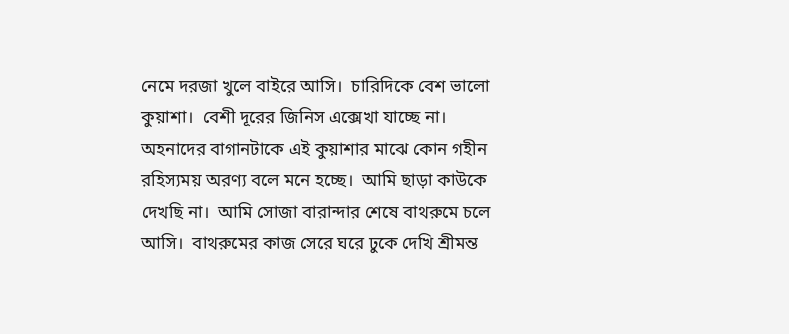নেমে দরজা খুলে বাইরে আসি।  চারিদিকে বেশ ভালো কুয়াশা।  বেশী দূরের জিনিস এক্সেখা যাচ্ছে না।  অহনাদের বাগানটাকে এই কুয়াশার মাঝে কোন গহীন রহিস্যময় অরণ্য বলে মনে হচ্ছে।  আমি ছাড়া কাউকে দেখছি না।  আমি সোজা বারান্দার শেষে বাথরুমে চলে আসি।  বাথরুমের কাজ সেরে ঘরে ঢুকে দেখি শ্রীমন্ত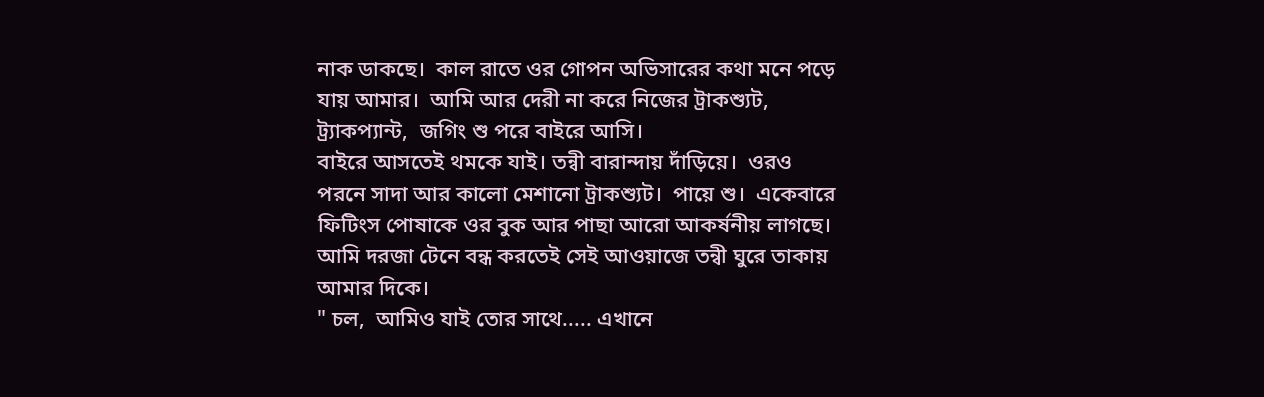নাক ডাকছে।  কাল রাতে ওর গোপন অভিসারের কথা মনে পড়ে যায় আমার।  আমি আর দেরী না করে নিজের ট্রাকশ্যুট,  ট্র‍্যাকপ্যান্ট,  জগিং শু পরে বাইরে আসি।
বাইরে আসতেই থমকে যাই। তন্বী বারান্দায় দাঁড়িয়ে।  ওরও পরনে সাদা আর কালো মেশানো ট্রাকশ্যুট।  পায়ে শু।  একেবারে ফিটিংস পোষাকে ওর বুক আর পাছা আরো আকর্ষনীয় লাগছে।  আমি দরজা টেনে বন্ধ করতেই সেই আওয়াজে তন্বী ঘুরে তাকায় আমার দিকে।
" চল,  আমিও যাই তোর সাথে..... এখানে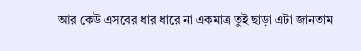আর কেউ এসবের ধার ধারে না একমাত্র তুই ছাড়া এটা জানতাম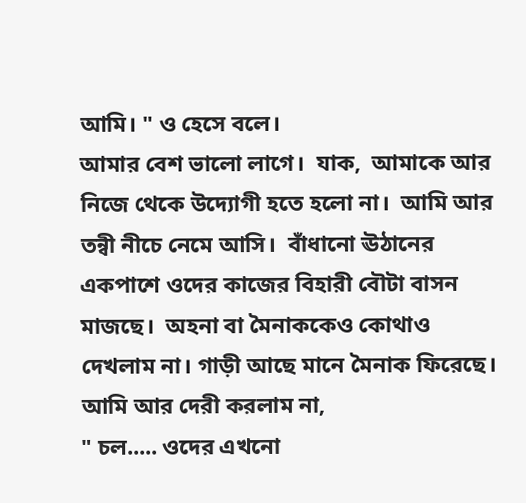আমি। " ও হেসে বলে।
আমার বেশ ভালো লাগে।  যাক,  আমাকে আর নিজে থেকে উদ্যোগী হতে হলো না।  আমি আর তন্বী নীচে নেমে আসি।  বাঁধানো ঊঠানের একপাশে ওদের কাজের বিহারী বৌটা বাসন মাজছে।  অহনা বা মৈনাককেও কোথাও দেখলাম না। গাড়ী আছে মানে মৈনাক ফিরেছে।  আমি আর দেরী করলাম না,
" চল..... ওদের এখনো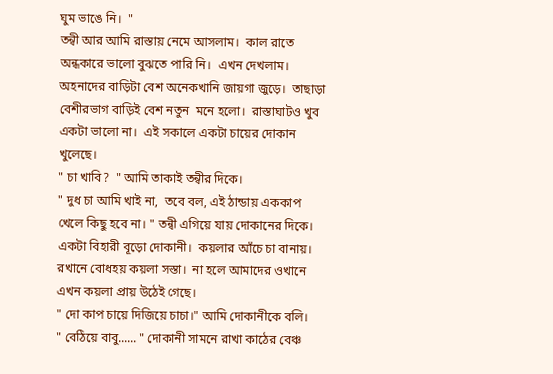ঘুম ভাঙে নি।  "
তন্বী আর আমি রাস্তায় নেমে আসলাম।  কাল রাতে অন্ধকারে ভালো বুঝতে পারি নি।  এখন দেখলাম।  অহনাদের বাড়িটা বেশ অনেকখানি জায়গা জুড়ে।  তাছাড়া বেশীরভাগ বাড়িই বেশ নতুন  মনে হলো।  রাস্তাঘাটও খুব একটা ভালো না।  এই সকালে একটা চায়ের দোকান খুলেছে।
" চা খাবি?  " আমি তাকাই তন্বীর দিকে।
" দুধ চা আমি খাই না,  তবে বল, এই ঠান্ডায় এককাপ খেলে কিছু হবে না। " তন্বী এগিয়ে যায় দোকানের দিকে।
একটা বিহারী বূড়ো দোকানী।  কয়লার আঁচে চা বানায়।  রখানে বোধহয় কয়লা সস্তা।  না হলে আমাদের ওখানে এখন কয়লা প্রায় উঠেই গেছে।
" দো কাপ চায়ে দিজিয়ে চাচা।" আমি দোকানীকে বলি।
" বেঠিয়ে বাবু...... " দোকানী সামনে রাখা কাঠের বেঞ্চ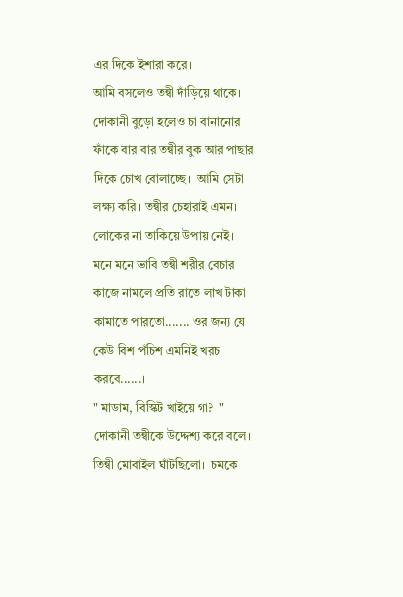এর দিকে ইশারা করে।
আমি বসলেও তন্বী দাঁড়িয়ে থাকে।
দোকানী বুড়ো হলেও চা বানানোর ফাঁকে বার বার তন্বীর বুক আর পাছার দিকে চোখ বোলাচ্ছে।  আমি সেটা লক্ষ্য করি। তন্বীর চেহারাই এমন।  লোকের না তাকিয়ে উপায় নেই।  মনে মনে ভাবি তন্বী শরীর বেচার কাজে নামলে প্রতি রাতে লাখ টাকা কামাতে পারতো....... ওর জন্য যে কেউ বিশ পঁচিশ এমনিই খরচ করবে......।
" মাডাম, বিস্কিট খাইয়ে গা?  " দোকানী তন্বীকে উদ্দেশ্য করে বলে।
তিন্বী মোবাইল ঘাঁটছিলো।  চমকে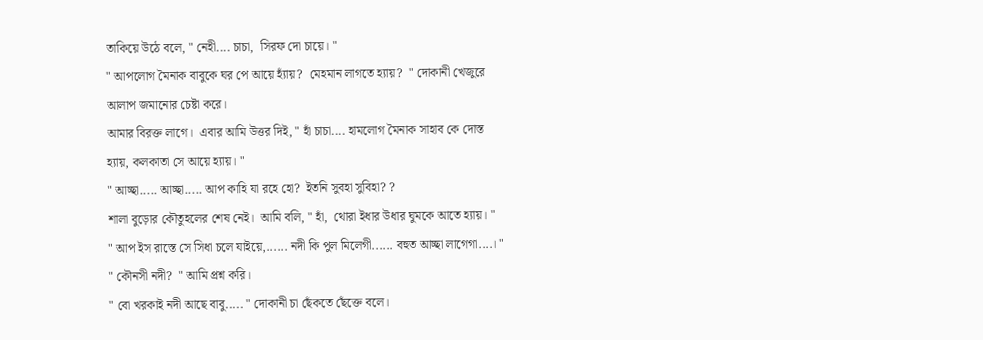তাকিয়ে উঠে বলে, " নেহী.... চাচা,  সিরফ দো চায়ে। "
" আপলোগ মৈনাক বাবুকে ঘর পে আয়ে হ্যাঁয়?  মেহমান লাগতে হ্যায়?  " দোকানী খেজুরে আলাপ জমানোর চেষ্টা করে।
আমার বিরক্ত লাগে।  এবার আমি উত্তর দিই, " হাঁ চাচা.... হামলোগ মৈনাক সাহাব কে দোস্ত হ্যায়, কলকাতা সে আয়ে হ্যায়। "
" আচ্ছা..... আচ্ছা..... আপ কাহি যা রহে হো?  ইতনি সুবহা সুবিহা? ?
শালা বুড়োর কৌতুহলের শেষ নেই।  আমি বলি, " হাঁ,  থোরা ইধার উধার ঘুমকে আতে হ্যায়। "
" আপ ইস রাস্তে সে সিধা চলে যাইয়ে,...... নদী কি পুল মিলেগী...... বহুত আচ্ছা লাগেগা....। "
" কৌনসী নদী?  " আমি প্রশ্ন করি।
" বো খরকাই নদী আছে বাবু..... " দোকানী চা ছেঁকতে ছেঁক্তে বলে।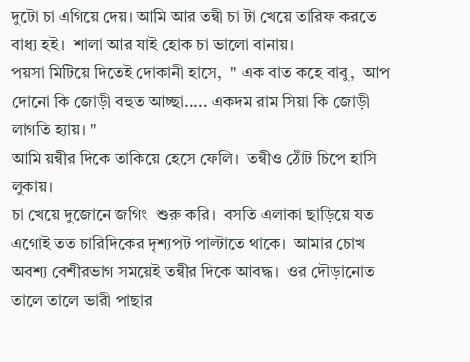দুটো চা এগিয়ে দেয়। আমি আর তন্বী চা টা খেয়ে তারিফ করতে বাধ্য হই।  শালা আর যাই হোক চা ভালো বানায়।
পয়সা মিটিয়ে দিতেই দোকানী হাসে,  " এক বাত কহে বাবু,  আপ দোনো কি জোড়ী বহুত আচ্ছা..... একদম রাম সিয়া কি জোড়ী লাগতি হ্যায়। "
আমি য়ন্বীর দিকে তাকিয়ে হেসে ফেলি।  তন্বীও ঠোঁট চিপে হাসি লুকায়।
চা খেয়ে দুজোনে জগিং  শুরু করি।  বসতি এলাকা ছাড়িয়ে যত এগোই তত চারিদিকের দৃশ্যপট পাল্টাতে থাকে।  আমার চোখ অবশ্য বেশীরভাগ সময়েই তন্বীর দিকে আবদ্ধ।  ওর দৌড়ানোত তালে তালে ভারী পাছার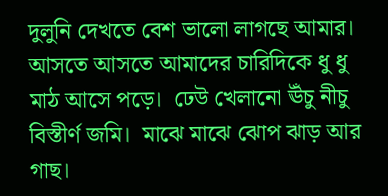দুলুনি দেখতে বেশ ভালো লাগছে আমার।  আসতে আসতে আমাদের চারিদিকে ধু ধু মাঠ আসে পড়ে।  ঢেউ খেলানো ঊঁচু নীচু বিস্তীর্ণ জমি।  মাঝে মাঝে ঝোপ ঝাড় আর গাছ।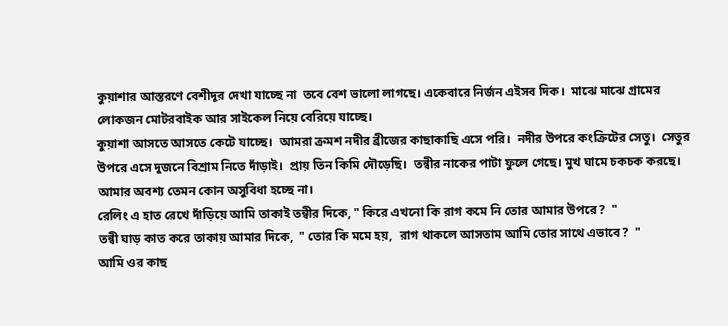কুয়াশার আস্তরণে বেশীদূর দেখা যাচ্ছে না  তবে বেশ ভালো লাগছে। একেবারে নির্জন এইসব দিক।  মাঝে মাঝে গ্রামের লোকজন মোটরবাইক আর সাইকেল নিয়ে বেরিয়ে যাচ্ছে।
কুয়াশা আসতে আসতে কেটে যাচ্ছে।  আমরা ক্রমশ নদীর ব্রীজের কাছাকাছি এসে পরি।  নদীর উপরে কংক্রিটের সেতু।  সেতুর উপরে এসে দুজনে বিশ্রাম নিতে দাঁড়াই।  প্রায় তিন কিমি দৌড়েছি।  তন্বীর নাকের পাটা ফুলে গেছে। মুখ ঘামে চকচক করছে।  আমার অবশ্য তেমন কোন অসুবিধা হচ্ছে না।
রেলিং এ হাত রেখে দাঁড়িয়ে আমি তাকাই তন্বীর দিকে, " কিরে এখনো কি রাগ কমে নি তোর আমার উপরে?  "
তন্বী ঘাড় কাত করে তাকায় আমার দিকে,  " তোর কি মমে হয়,  রাগ থাকলে আসতাম আমি তোর সাথে এভাবে?  "
আমি ওর কাছ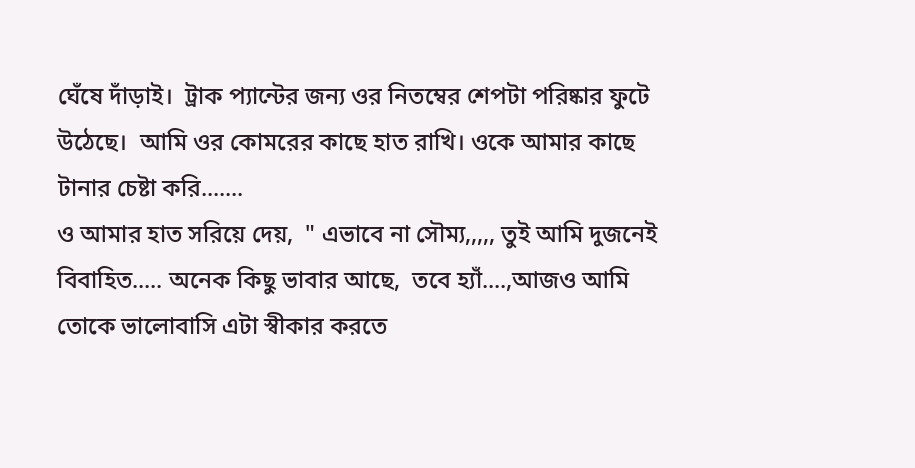ঘেঁষে দাঁড়াই।  ট্রাক প্যান্টের জন্য ওর নিতম্বের শেপটা পরিষ্কার ফুটে উঠেছে।  আমি ওর কোমরের কাছে হাত রাখি। ওকে আমার কাছে টানার চেষ্টা করি.......
ও আমার হাত সরিয়ে দেয়,  " এভাবে না সৌম্য,,,,, তুই আমি দুজনেই বিবাহিত..... অনেক কিছু ভাবার আছে,  তবে হ্যাঁ....,আজও আমি তোকে ভালোবাসি এটা স্বীকার করতে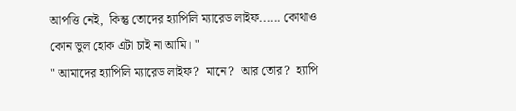আপত্তি নেই,  কিন্তু তোদের হ্যাপিলি ম্যারেড লাইফ...... কোথাও কোন ভুল হোক এটা চাই না আমি। "
" আমাদের হ্যাপিলি ম্যারেড লাইফ?  মানে?  আর তোর?  হ্যাপি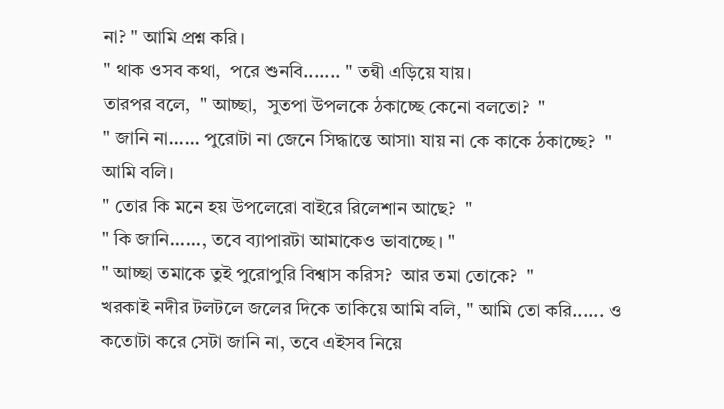না? " আমি প্রশ্ন করি।
" থাক ওসব কথা,  পরে শুনবি....... " তন্বী এড়িয়ে যায়।
তারপর বলে,  " আচ্ছা,  সুতপা উপলকে ঠকাচ্ছে কেনো বলতো?  "
" জানি না...... পুরোটা না জেনে সিদ্ধান্তে আসা৷ যায় না কে কাকে ঠকাচ্ছে?  " আমি বলি।
" তোর কি মনে হয় উপলেরো বাইরে রিলেশান আছে?  "
" কি জানি......, তবে ব্যাপারটা আমাকেও ভাবাচ্ছে। "
" আচ্ছা তমাকে তুই পুরোপুরি বিশ্বাস করিস?  আর তমা তোকে?  "
খরকাই নদীর টলটলে জলের দিকে তাকিয়ে আমি বলি, " আমি তো করি...... ও কতোটা করে সেটা জানি না, তবে এইসব নিয়ে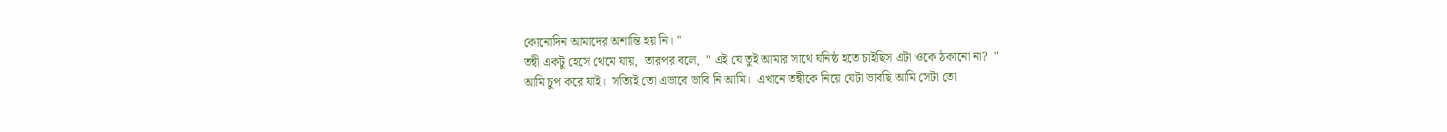কোনোদিন আমাদের অশান্তি হয় নি। "
তন্বী একটু হেসে থেমে যায়,  তারপর বলে,  " এই যে তুই আমার সাথে ঘনিষ্ঠ হতে চাইছিস এটা ওকে ঠকানো না?  "
আমি চুপ করে যাই।  সত্যিই তো এভাবে ভাবি নি আমি।  এখানে তন্বীকে নিয়ে যেটা ভাবছি আমি সেটা তো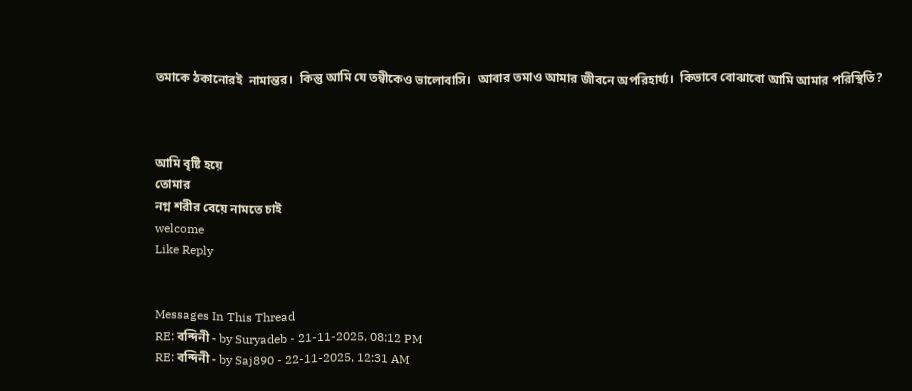তমাকে ঠকানোরই  নামান্তর।  কিন্তু আমি যে তন্বীকেও ভালোবাসি।  আবার তমাও আমার জীবনে অপরিহার্য্য।  কিভাবে বোঝাবো আমি আমার পরিস্থিতি?



আমি বৃষ্টি হয়ে
তোমার
নগ্ন শরীর বেয়ে নামতে চাই
welcome
Like Reply


Messages In This Thread
RE: বন্দিনী - by Suryadeb - 21-11-2025, 08:12 PM
RE: বন্দিনী - by Saj890 - 22-11-2025, 12:31 AM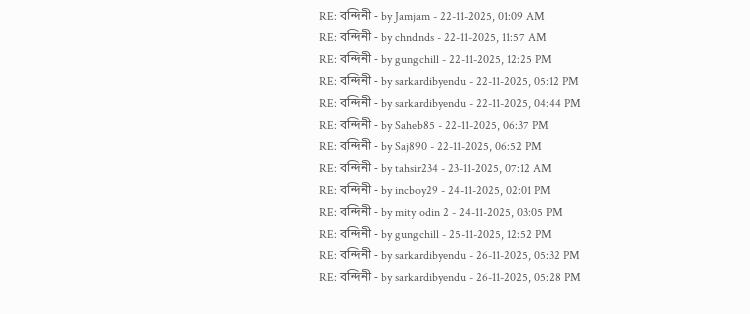RE: বন্দিনী - by Jamjam - 22-11-2025, 01:09 AM
RE: বন্দিনী - by chndnds - 22-11-2025, 11:57 AM
RE: বন্দিনী - by gungchill - 22-11-2025, 12:25 PM
RE: বন্দিনী - by sarkardibyendu - 22-11-2025, 05:12 PM
RE: বন্দিনী - by sarkardibyendu - 22-11-2025, 04:44 PM
RE: বন্দিনী - by Saheb85 - 22-11-2025, 06:37 PM
RE: বন্দিনী - by Saj890 - 22-11-2025, 06:52 PM
RE: বন্দিনী - by tahsir234 - 23-11-2025, 07:12 AM
RE: বন্দিনী - by incboy29 - 24-11-2025, 02:01 PM
RE: বন্দিনী - by mity odin 2 - 24-11-2025, 03:05 PM
RE: বন্দিনী - by gungchill - 25-11-2025, 12:52 PM
RE: বন্দিনী - by sarkardibyendu - 26-11-2025, 05:32 PM
RE: বন্দিনী - by sarkardibyendu - 26-11-2025, 05:28 PM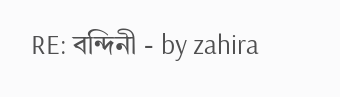RE: বন্দিনী - by zahira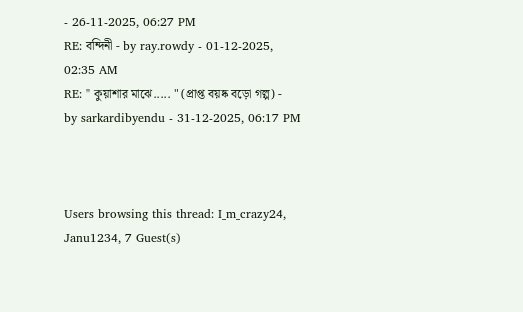- 26-11-2025, 06:27 PM
RE: বন্দিনী - by ray.rowdy - 01-12-2025, 02:35 AM
RE: " কুয়াশার মাঝে..... " (প্রাপ্ত বয়ষ্ক বড়ো গল্প) - by sarkardibyendu - 31-12-2025, 06:17 PM



Users browsing this thread: I_m_crazy24, Janu1234, 7 Guest(s)